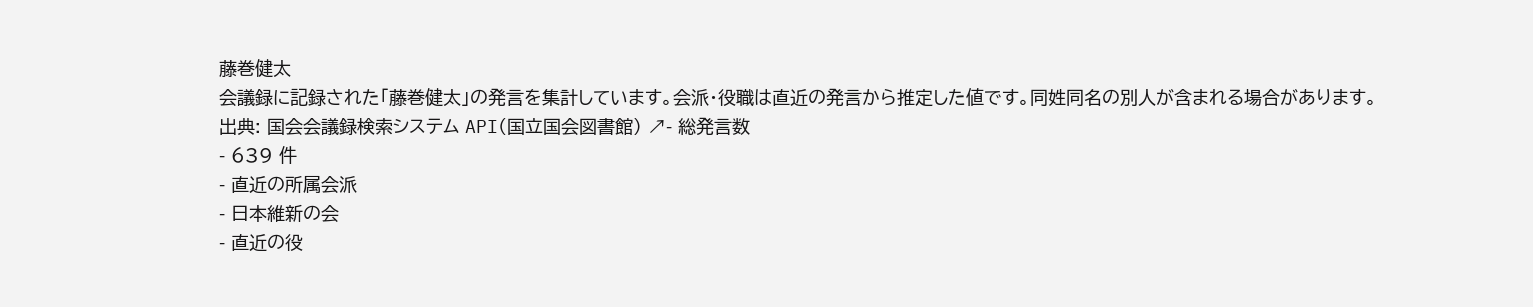藤巻健太
会議録に記録された「藤巻健太」の発言を集計しています。会派・役職は直近の発言から推定した値です。同姓同名の別人が含まれる場合があります。
出典: 国会会議録検索システム API(国立国会図書館) ↗- 総発言数
- 639 件
- 直近の所属会派
- 日本維新の会
- 直近の役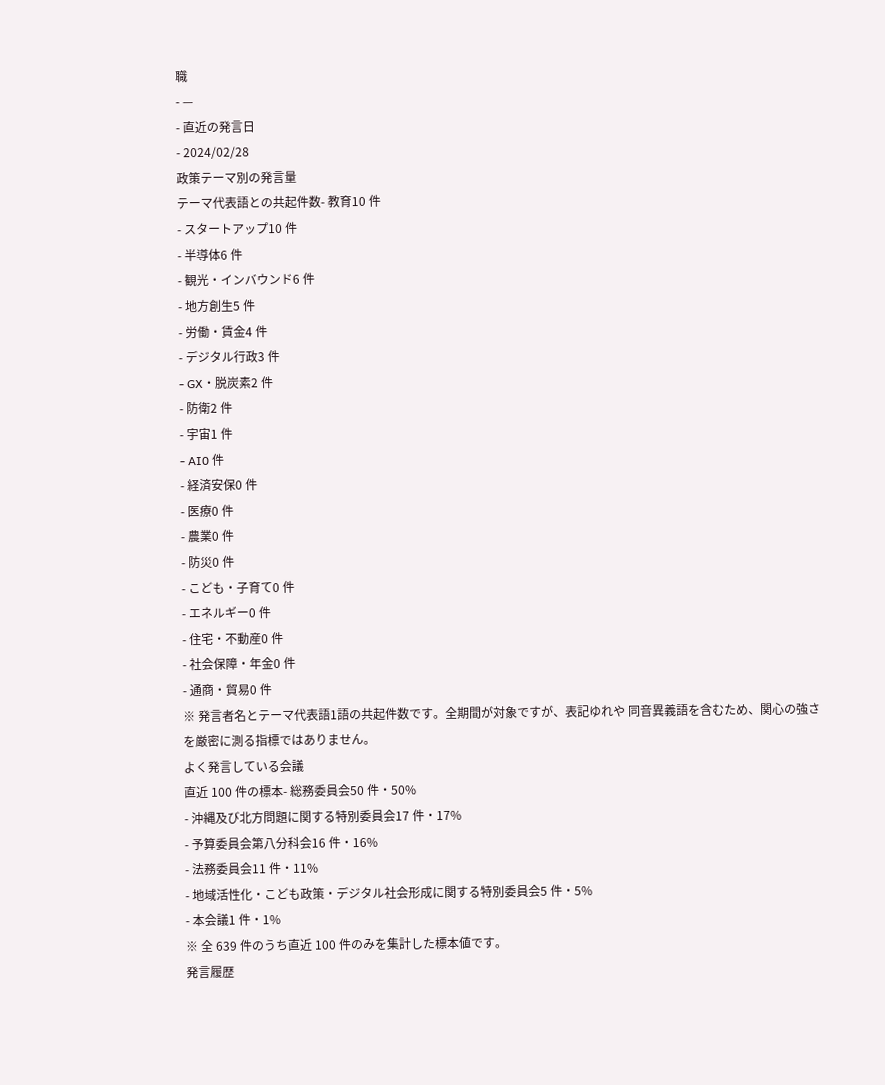職
- —
- 直近の発言日
- 2024/02/28
政策テーマ別の発言量
テーマ代表語との共起件数- 教育10 件
- スタートアップ10 件
- 半導体6 件
- 観光・インバウンド6 件
- 地方創生5 件
- 労働・賃金4 件
- デジタル行政3 件
- GX・脱炭素2 件
- 防衛2 件
- 宇宙1 件
- AI0 件
- 経済安保0 件
- 医療0 件
- 農業0 件
- 防災0 件
- こども・子育て0 件
- エネルギー0 件
- 住宅・不動産0 件
- 社会保障・年金0 件
- 通商・貿易0 件
※ 発言者名とテーマ代表語1語の共起件数です。全期間が対象ですが、表記ゆれや 同音異義語を含むため、関心の強さを厳密に測る指標ではありません。
よく発言している会議
直近 100 件の標本- 総務委員会50 件・50%
- 沖縄及び北方問題に関する特別委員会17 件・17%
- 予算委員会第八分科会16 件・16%
- 法務委員会11 件・11%
- 地域活性化・こども政策・デジタル社会形成に関する特別委員会5 件・5%
- 本会議1 件・1%
※ 全 639 件のうち直近 100 件のみを集計した標本値です。
発言履歴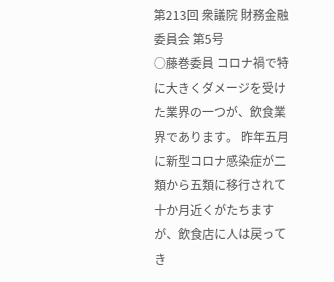第213回 衆議院 財務金融委員会 第5号
○藤巻委員 コロナ禍で特に大きくダメージを受けた業界の一つが、飲食業界であります。 昨年五月に新型コロナ感染症が二類から五類に移行されて十か月近くがたちますが、飲食店に人は戻ってき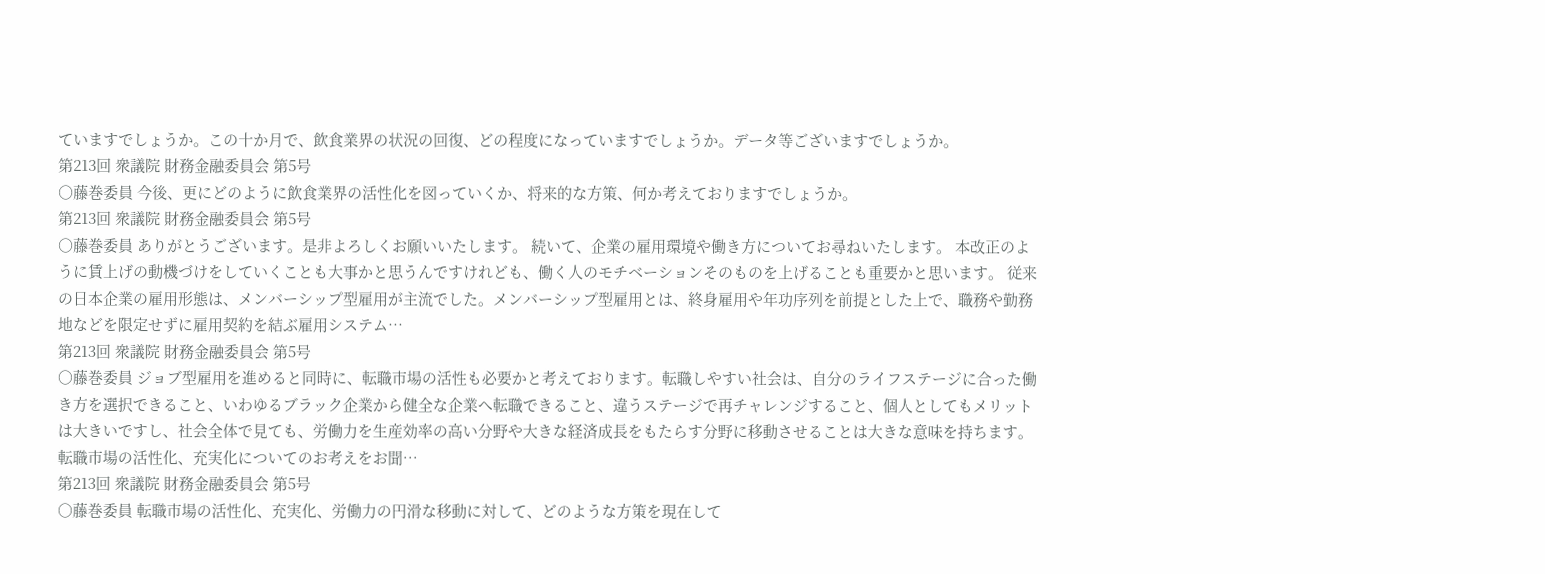ていますでしょうか。この十か月で、飲食業界の状況の回復、どの程度になっていますでしょうか。データ等ございますでしょうか。
第213回 衆議院 財務金融委員会 第5号
○藤巻委員 今後、更にどのように飲食業界の活性化を図っていくか、将来的な方策、何か考えておりますでしょうか。
第213回 衆議院 財務金融委員会 第5号
○藤巻委員 ありがとうございます。是非よろしくお願いいたします。 続いて、企業の雇用環境や働き方についてお尋ねいたします。 本改正のように賃上げの動機づけをしていくことも大事かと思うんですけれども、働く人のモチベーションそのものを上げることも重要かと思います。 従来の日本企業の雇用形態は、メンバーシップ型雇用が主流でした。メンバーシップ型雇用とは、終身雇用や年功序列を前提とした上で、職務や勤務地などを限定せずに雇用契約を結ぶ雇用システム…
第213回 衆議院 財務金融委員会 第5号
○藤巻委員 ジョブ型雇用を進めると同時に、転職市場の活性も必要かと考えております。転職しやすい社会は、自分のライフステージに合った働き方を選択できること、いわゆるブラック企業から健全な企業へ転職できること、違うステージで再チャレンジすること、個人としてもメリットは大きいですし、社会全体で見ても、労働力を生産効率の高い分野や大きな経済成長をもたらす分野に移動させることは大きな意味を持ちます。 転職市場の活性化、充実化についてのお考えをお聞…
第213回 衆議院 財務金融委員会 第5号
○藤巻委員 転職市場の活性化、充実化、労働力の円滑な移動に対して、どのような方策を現在して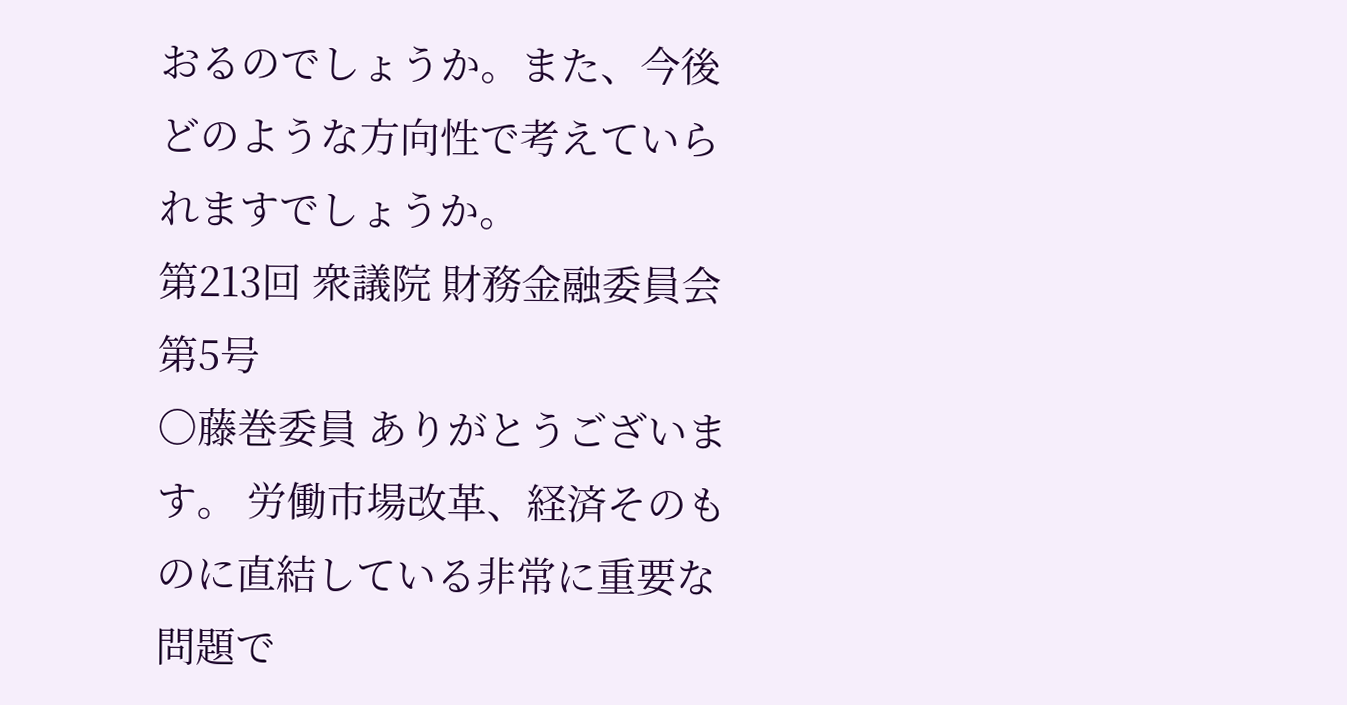おるのでしょうか。また、今後どのような方向性で考えていられますでしょうか。
第213回 衆議院 財務金融委員会 第5号
○藤巻委員 ありがとうございます。 労働市場改革、経済そのものに直結している非常に重要な問題で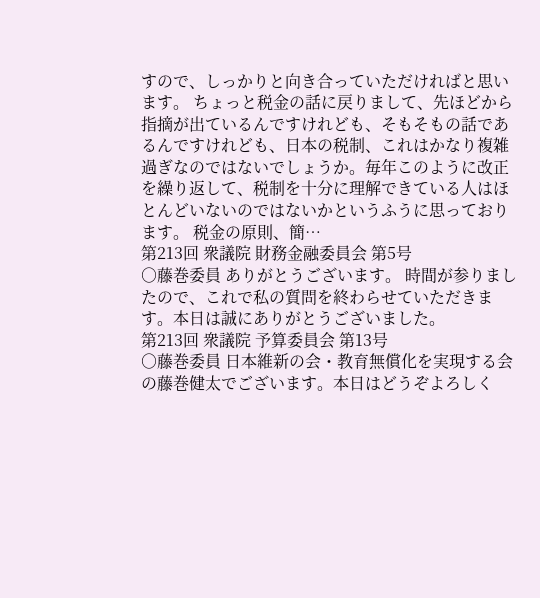すので、しっかりと向き合っていただければと思います。 ちょっと税金の話に戻りまして、先ほどから指摘が出ているんですけれども、そもそもの話であるんですけれども、日本の税制、これはかなり複雑過ぎなのではないでしょうか。毎年このように改正を繰り返して、税制を十分に理解できている人はほとんどいないのではないかというふうに思っております。 税金の原則、簡…
第213回 衆議院 財務金融委員会 第5号
○藤巻委員 ありがとうございます。 時間が参りましたので、これで私の質問を終わらせていただきます。本日は誠にありがとうございました。
第213回 衆議院 予算委員会 第13号
○藤巻委員 日本維新の会・教育無償化を実現する会の藤巻健太でございます。本日はどうぞよろしく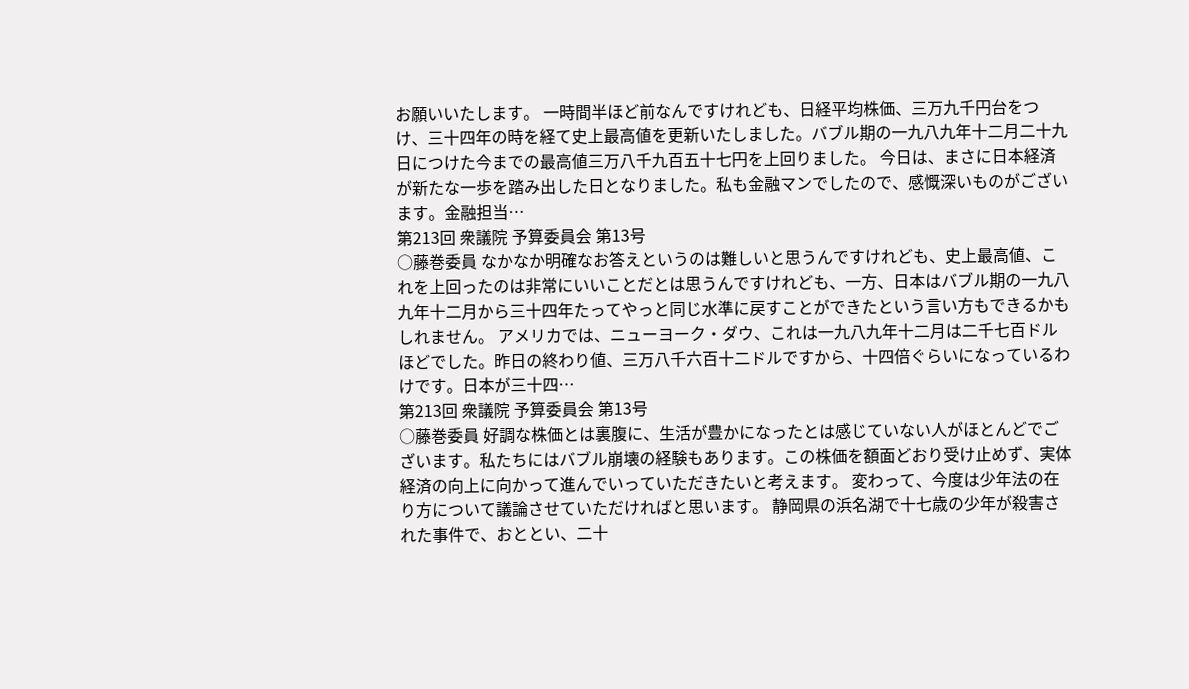お願いいたします。 一時間半ほど前なんですけれども、日経平均株価、三万九千円台をつけ、三十四年の時を経て史上最高値を更新いたしました。バブル期の一九八九年十二月二十九日につけた今までの最高値三万八千九百五十七円を上回りました。 今日は、まさに日本経済が新たな一歩を踏み出した日となりました。私も金融マンでしたので、感慨深いものがございます。金融担当…
第213回 衆議院 予算委員会 第13号
○藤巻委員 なかなか明確なお答えというのは難しいと思うんですけれども、史上最高値、これを上回ったのは非常にいいことだとは思うんですけれども、一方、日本はバブル期の一九八九年十二月から三十四年たってやっと同じ水準に戻すことができたという言い方もできるかもしれません。 アメリカでは、ニューヨーク・ダウ、これは一九八九年十二月は二千七百ドルほどでした。昨日の終わり値、三万八千六百十二ドルですから、十四倍ぐらいになっているわけです。日本が三十四…
第213回 衆議院 予算委員会 第13号
○藤巻委員 好調な株価とは裏腹に、生活が豊かになったとは感じていない人がほとんどでございます。私たちにはバブル崩壊の経験もあります。この株価を額面どおり受け止めず、実体経済の向上に向かって進んでいっていただきたいと考えます。 変わって、今度は少年法の在り方について議論させていただければと思います。 静岡県の浜名湖で十七歳の少年が殺害された事件で、おととい、二十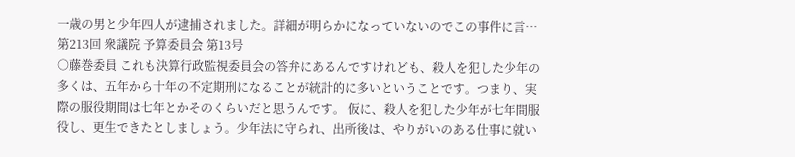一歳の男と少年四人が逮捕されました。詳細が明らかになっていないのでこの事件に言…
第213回 衆議院 予算委員会 第13号
○藤巻委員 これも決算行政監視委員会の答弁にあるんですけれども、殺人を犯した少年の多くは、五年から十年の不定期刑になることが統計的に多いということです。つまり、実際の服役期間は七年とかそのくらいだと思うんです。 仮に、殺人を犯した少年が七年間服役し、更生できたとしましょう。少年法に守られ、出所後は、やりがいのある仕事に就い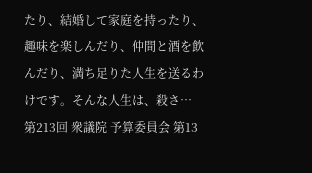たり、結婚して家庭を持ったり、趣味を楽しんだり、仲間と酒を飲んだり、満ち足りた人生を送るわけです。そんな人生は、殺さ…
第213回 衆議院 予算委員会 第13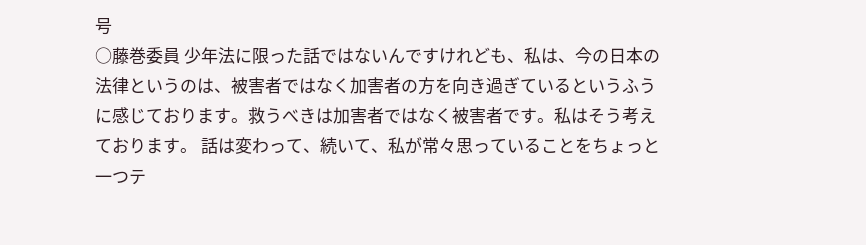号
○藤巻委員 少年法に限った話ではないんですけれども、私は、今の日本の法律というのは、被害者ではなく加害者の方を向き過ぎているというふうに感じております。救うべきは加害者ではなく被害者です。私はそう考えております。 話は変わって、続いて、私が常々思っていることをちょっと一つテ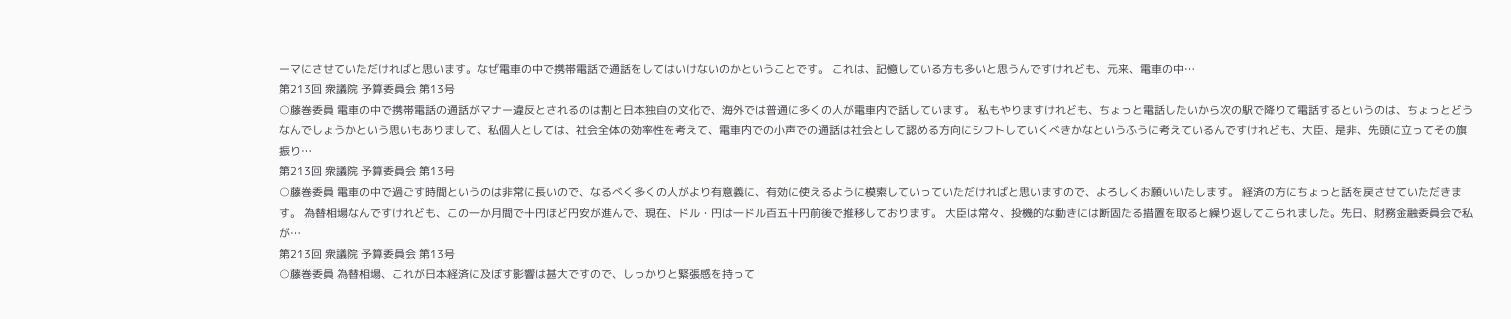ーマにさせていただければと思います。なぜ電車の中で携帯電話で通話をしてはいけないのかということです。 これは、記憶している方も多いと思うんですけれども、元来、電車の中…
第213回 衆議院 予算委員会 第13号
○藤巻委員 電車の中で携帯電話の通話がマナー違反とされるのは割と日本独自の文化で、海外では普通に多くの人が電車内で話しています。 私もやりますけれども、ちょっと電話したいから次の駅で降りて電話するというのは、ちょっとどうなんでしょうかという思いもありまして、私個人としては、社会全体の効率性を考えて、電車内での小声での通話は社会として認める方向にシフトしていくべきかなというふうに考えているんですけれども、大臣、是非、先頭に立ってその旗振り…
第213回 衆議院 予算委員会 第13号
○藤巻委員 電車の中で過ごす時間というのは非常に長いので、なるべく多くの人がより有意義に、有効に使えるように模索していっていただければと思いますので、よろしくお願いいたします。 経済の方にちょっと話を戻させていただきます。 為替相場なんですけれども、この一か月間で十円ほど円安が進んで、現在、ドル・円は一ドル百五十円前後で推移しております。 大臣は常々、投機的な動きには断固たる措置を取ると繰り返してこられました。先日、財務金融委員会で私が…
第213回 衆議院 予算委員会 第13号
○藤巻委員 為替相場、これが日本経済に及ぼす影響は甚大ですので、しっかりと緊張感を持って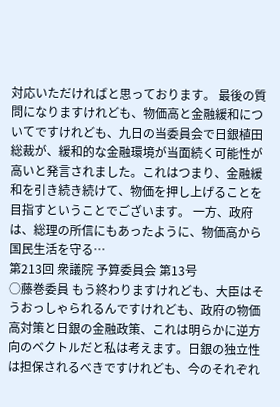対応いただければと思っております。 最後の質問になりますけれども、物価高と金融緩和についてですけれども、九日の当委員会で日銀植田総裁が、緩和的な金融環境が当面続く可能性が高いと発言されました。これはつまり、金融緩和を引き続き続けて、物価を押し上げることを目指すということでございます。 一方、政府は、総理の所信にもあったように、物価高から国民生活を守る…
第213回 衆議院 予算委員会 第13号
○藤巻委員 もう終わりますけれども、大臣はそうおっしゃられるんですけれども、政府の物価高対策と日銀の金融政策、これは明らかに逆方向のベクトルだと私は考えます。日銀の独立性は担保されるべきですけれども、今のそれぞれ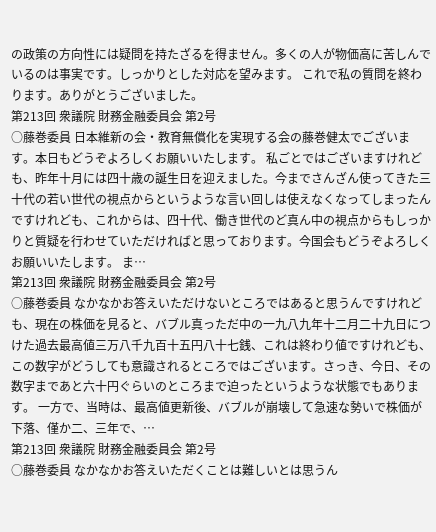の政策の方向性には疑問を持たざるを得ません。多くの人が物価高に苦しんでいるのは事実です。しっかりとした対応を望みます。 これで私の質問を終わります。ありがとうございました。
第213回 衆議院 財務金融委員会 第2号
○藤巻委員 日本維新の会・教育無償化を実現する会の藤巻健太でございます。本日もどうぞよろしくお願いいたします。 私ごとではございますけれども、昨年十月には四十歳の誕生日を迎えました。今までさんざん使ってきた三十代の若い世代の視点からというような言い回しは使えなくなってしまったんですけれども、これからは、四十代、働き世代のど真ん中の視点からもしっかりと質疑を行わせていただければと思っております。今国会もどうぞよろしくお願いいたします。 ま…
第213回 衆議院 財務金融委員会 第2号
○藤巻委員 なかなかお答えいただけないところではあると思うんですけれども、現在の株価を見ると、バブル真っただ中の一九八九年十二月二十九日につけた過去最高値三万八千九百十五円八十七銭、これは終わり値ですけれども、この数字がどうしても意識されるところではございます。さっき、今日、その数字まであと六十円ぐらいのところまで迫ったというような状態でもあります。 一方で、当時は、最高値更新後、バブルが崩壊して急速な勢いで株価が下落、僅か二、三年で、…
第213回 衆議院 財務金融委員会 第2号
○藤巻委員 なかなかお答えいただくことは難しいとは思うん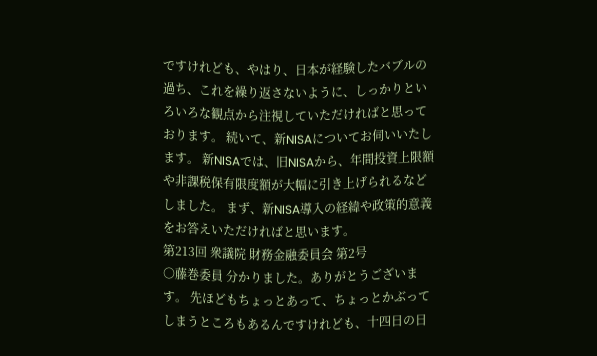ですけれども、やはり、日本が経験したバブルの過ち、これを繰り返さないように、しっかりといろいろな観点から注視していただければと思っております。 続いて、新NISAについてお伺いいたします。 新NISAでは、旧NISAから、年間投資上限額や非課税保有限度額が大幅に引き上げられるなどしました。 まず、新NISA導入の経緯や政策的意義をお答えいただければと思います。
第213回 衆議院 財務金融委員会 第2号
○藤巻委員 分かりました。ありがとうございます。 先ほどもちょっとあって、ちょっとかぶってしまうところもあるんですけれども、十四日の日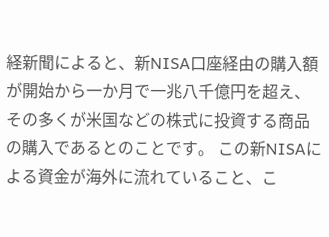経新聞によると、新NISA口座経由の購入額が開始から一か月で一兆八千億円を超え、その多くが米国などの株式に投資する商品の購入であるとのことです。 この新NISAによる資金が海外に流れていること、こ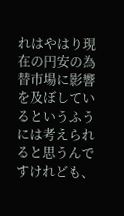れはやはり現在の円安の為替市場に影響を及ぼしているというふうには考えられると思うんですけれども、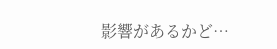影響があるかど…